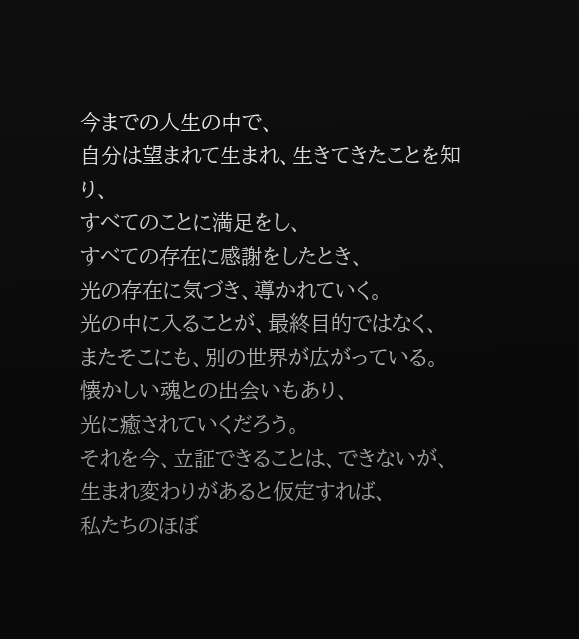今までの人生の中で、
自分は望まれて生まれ、生きてきたことを知り、
すべてのことに満足をし、
すべての存在に感謝をしたとき、
光の存在に気づき、導かれていく。
光の中に入ることが、最終目的ではなく、
またそこにも、別の世界が広がっている。
懐かしい魂との出会いもあり、
光に癒されていくだろう。
それを今、立証できることは、できないが、
生まれ変わりがあると仮定すれば、
私たちのほぼ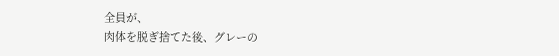全員が、
肉体を脱ぎ捨てた後、グレーの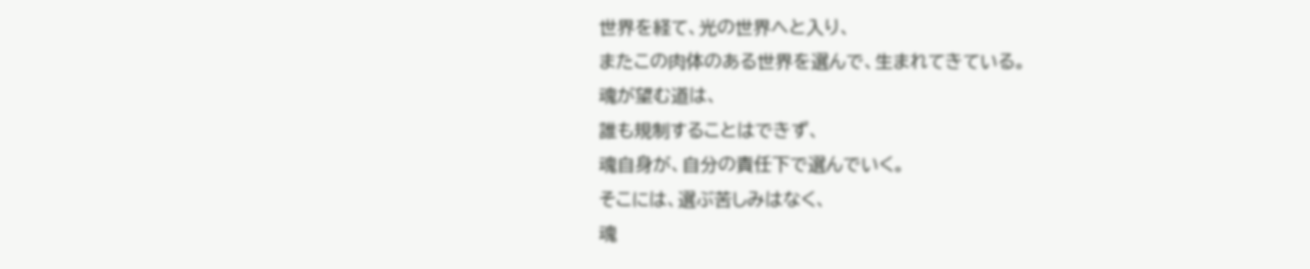世界を経て、光の世界へと入り、
またこの肉体のある世界を選んで、生まれてきている。
魂が望む道は、
誰も規制することはできず、
魂自身が、自分の責任下で選んでいく。
そこには、選ぶ苦しみはなく、
魂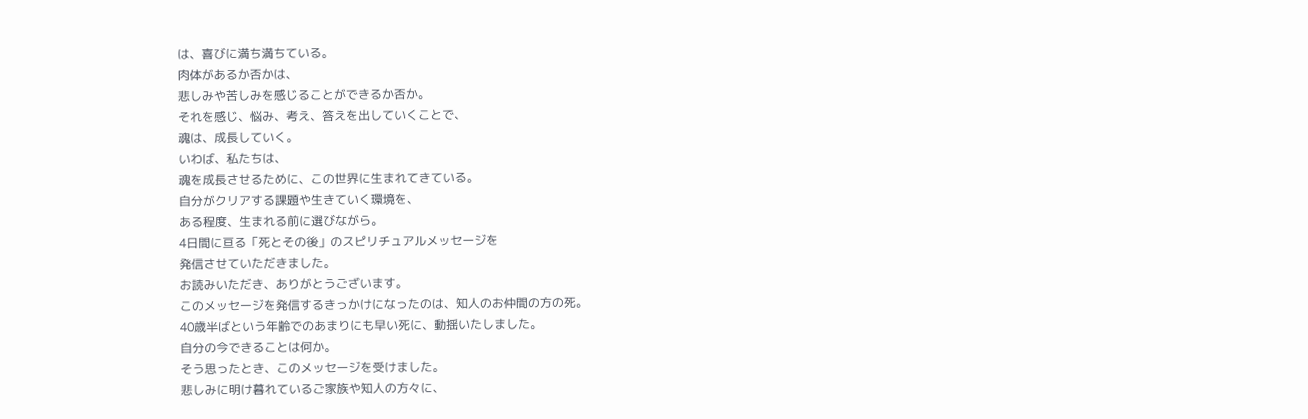は、喜びに満ち満ちている。
肉体があるか否かは、
悲しみや苦しみを感じることができるか否か。
それを感じ、悩み、考え、答えを出していくことで、
魂は、成長していく。
いわば、私たちは、
魂を成長させるために、この世界に生まれてきている。
自分がクリアする課題や生きていく環境を、
ある程度、生まれる前に選びながら。
4日間に亘る「死とその後」のスピリチュアルメッセージを
発信させていただきました。
お読みいただき、ありがとうございます。
このメッセージを発信するきっかけになったのは、知人のお仲間の方の死。
40歳半ばという年齢でのあまりにも早い死に、動揺いたしました。
自分の今できることは何か。
そう思ったとき、このメッセージを受けました。
悲しみに明け暮れているご家族や知人の方々に、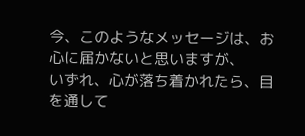今、このようなメッセージは、お心に届かないと思いますが、
いずれ、心が落ち着かれたら、目を通して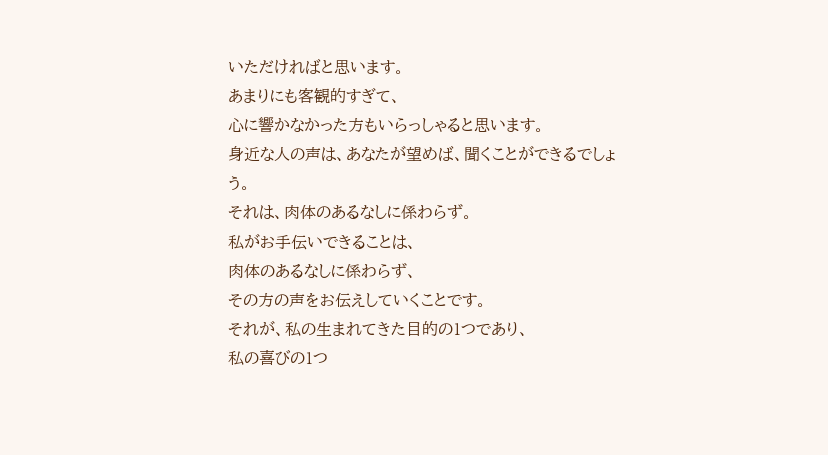いただければと思います。
あまりにも客観的すぎて、
心に響かなかった方もいらっしゃると思います。
身近な人の声は、あなたが望めば、聞くことができるでしょう。
それは、肉体のあるなしに係わらず。
私がお手伝いできることは、
肉体のあるなしに係わらず、
その方の声をお伝えしていくことです。
それが、私の生まれてきた目的の1つであり、
私の喜びの1つ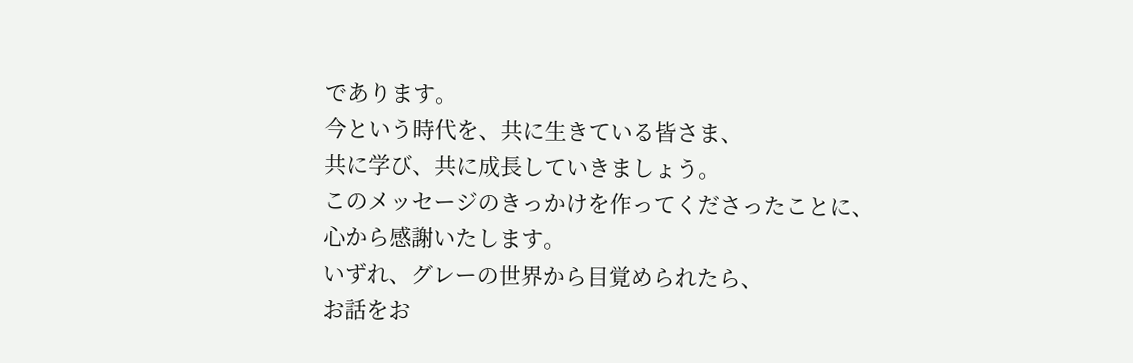であります。
今という時代を、共に生きている皆さま、
共に学び、共に成長していきましょう。
このメッセージのきっかけを作ってくださったことに、
心から感謝いたします。
いずれ、グレーの世界から目覚められたら、
お話をお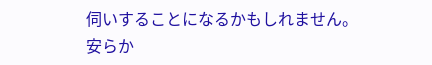伺いすることになるかもしれません。
安らか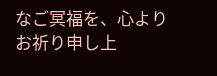なご冥福を、心よりお祈り申し上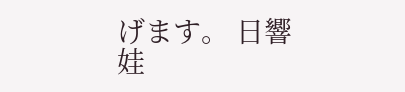げます。 日響 娃